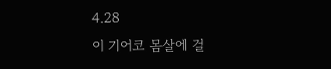4.28
이 기어코 몸살에 걸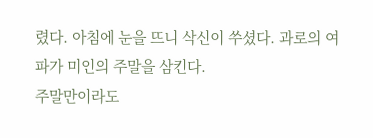렸다. 아침에 눈을 뜨니 삭신이 쑤셨다. 과로의 여파가 미인의 주말을 삼킨다.
주말만이라도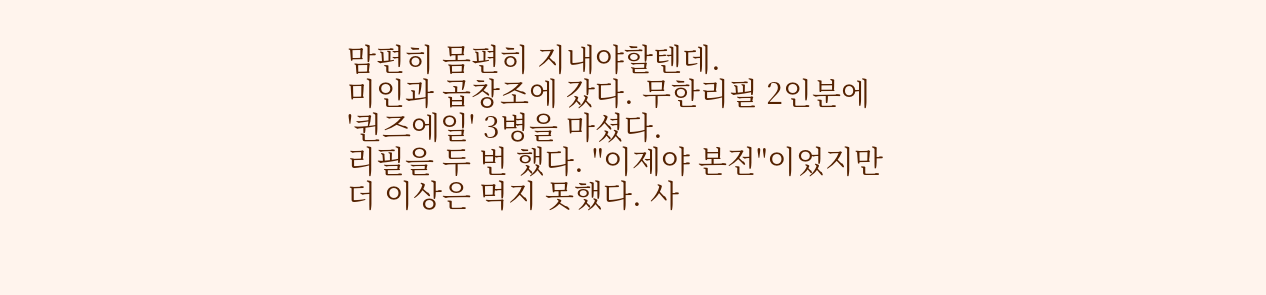맘편히 몸편히 지내야할텐데.
미인과 곱창조에 갔다. 무한리필 2인분에 '퀸즈에일' 3병을 마셨다.
리필을 두 번 했다. "이제야 본전"이었지만 더 이상은 먹지 못했다. 사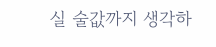실 술값까지 생각하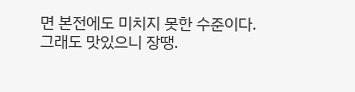면 본전에도 미치지 못한 수준이다.
그래도 맛있으니 장땡.